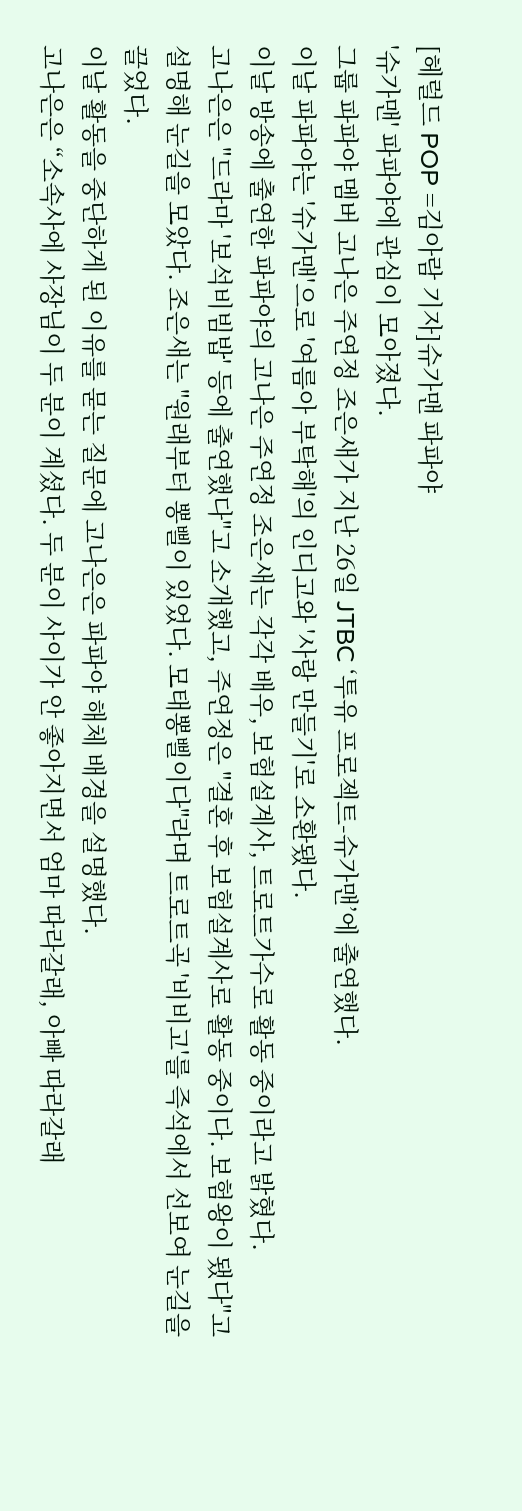[헤럴드 POP =김아람 기자]슈가맨 파파야
'슈가맨' 파파야에 관심이 모아졌다.
그룹 파파야 멤버 고나은 주연정 조은새가 지난 26일 JTBC ‘투유 프로젝트-슈가맨’에 출연했다.
이날 파파야는 '슈가맨'으로 '여름아 부탁해'의 인디고와 '사랑 만들기'로 소환됐다.
이날 방송에 출연한 파파야의 고나은 주연정 조은새는 각각 배우, 보험설계사, 트로트가수로 활동 중이라고 밝혔다.
고나은은 "드라마 '보석비빔밥' 등에 출연했다"고 소개했고, 주연정은 "결혼 후 보험설계사로 활동 중이다. 보험왕이 됐다"고 설명해 눈길을 모았다. 조은새는 "원래부터 뽕삘이 있었다. 모태뽕삘이다"라며 트로트곡 '비비고'를 즉석에서 선보여 눈길을 끌었다.
이날 활동을 중단하게 된 이유를 묻는 질문에 고나은은 파파야 해체 배경을 설명했다.
고나은은 “소속사에 사장님이 두 분이 계셨다. 두 분이 사이가 안 좋아지면서 엄마 따라갈래, 아빠 따라갈래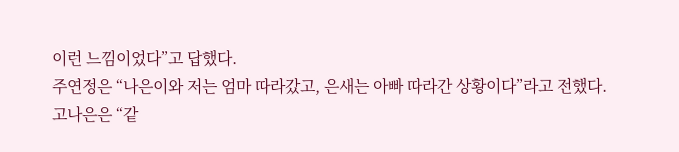이런 느낌이었다”고 답했다.
주연정은 “나은이와 저는 엄마 따라갔고, 은새는 아빠 따라간 상황이다”라고 전했다.
고나은은 “같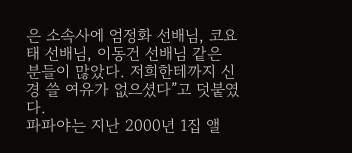은 소속사에 엄정화 선배님, 코요태 선배님, 이동건 선배님 같은 분들이 많았다. 저희한테까지 신경 쓸 여유가 없으셨다”고 덧붙였다.
파파야는 지난 2000년 1집 앨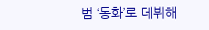범 ‘동화’로 데뷔해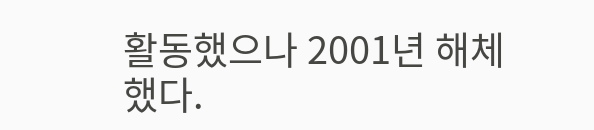활동했으나 2001년 해체했다.